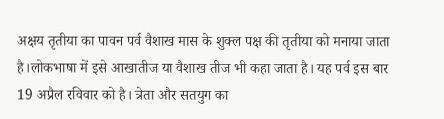अक्षय तृतीया का पावन पर्व वैशाख मास के शुक्ल पक्ष की तृतीया को मनाया जाता है।लोकभाषा में इसे आखातीज या वैशाख तीज भी कहा जाता है। यह पर्व इस बार 19 अप्रैल रविवार को है। त्रेता और सतयुग का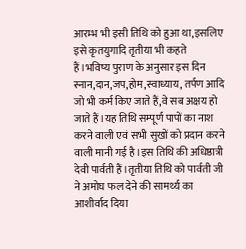आरम्भ भी इसी तिथि को हुआ था,इसलिए इसे कृतयुगादि तृतीया भी कहते हैं।भविष्य पुराण के अनुसार इस दिन स्नान,दान,जप,होम,स्वाध्याय, तर्पण आदि जो भी कर्म किए जाते हैं,वे सब अक्षय हो जाते हैं।यह तिथि सम्पूर्ण पापों का नाश करने वाली एवं सभी सुखों को प्रदान करने वाली मानी गई है।इस तिथि की अधिष्ठात्री देवी पार्वती हैं।तृतीया तिथि को पार्वती जी ने अमोघ फल देने की सामर्थ्य का आशीर्वाद दिया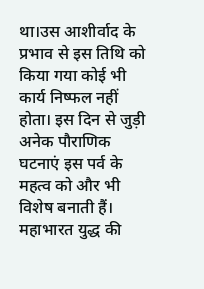था।उस आशीर्वाद के प्रभाव से इस तिथि को किया गया कोई भी कार्य निष्फल नहीं होता। इस दिन से जुड़ी अनेक पौराणिक घटनाएं इस पर्व के महत्व को और भी विशेष बनाती हैं।
महाभारत युद्ध की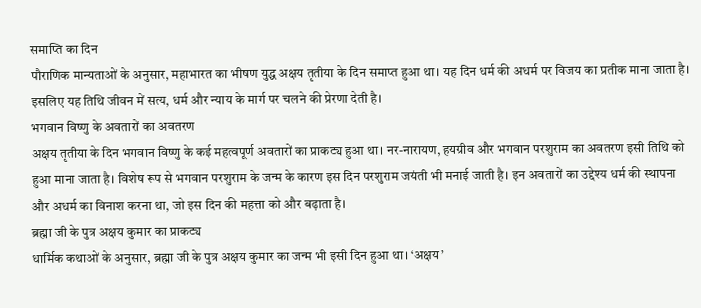समाप्ति का दिन
पौराणिक मान्यताओं के अनुसार, महाभारत का भीषण युद्ध अक्षय तृतीया के दिन समाप्त हुआ था। यह दिन धर्म की अधर्म पर विजय का प्रतीक माना जाता है। इसलिए यह तिथि जीवन में सत्य, धर्म और न्याय के मार्ग पर चलने की प्रेरणा देती है।
भगवान विष्णु के अवतारों का अवतरण
अक्षय तृतीया के दिन भगवान विष्णु के कई महत्वपूर्ण अवतारों का प्राकट्य हुआ था। नर-नारायण, हयग्रीव और भगवान परशुराम का अवतरण इसी तिथि को हुआ माना जाता है। विशेष रूप से भगवान परशुराम के जन्म के कारण इस दिन परशुराम जयंती भी मनाई जाती है। इन अवतारों का उद्देश्य धर्म की स्थापना और अधर्म का विनाश करना था, जो इस दिन की महत्ता को और बढ़ाता है।
ब्रह्मा जी के पुत्र अक्षय कुमार का प्राकट्य
धार्मिक कथाओं के अनुसार, ब्रह्मा जी के पुत्र अक्षय कुमार का जन्म भी इसी दिन हुआ था। ‘अक्षय’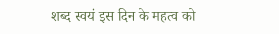शब्द स्वयं इस दिन के महत्व को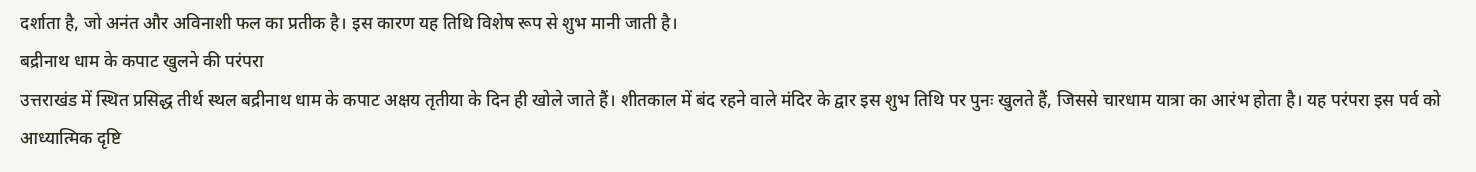दर्शाता है, जो अनंत और अविनाशी फल का प्रतीक है। इस कारण यह तिथि विशेष रूप से शुभ मानी जाती है।
बद्रीनाथ धाम के कपाट खुलने की परंपरा
उत्तराखंड में स्थित प्रसिद्ध तीर्थ स्थल बद्रीनाथ धाम के कपाट अक्षय तृतीया के दिन ही खोले जाते हैं। शीतकाल में बंद रहने वाले मंदिर के द्वार इस शुभ तिथि पर पुनः खुलते हैं, जिससे चारधाम यात्रा का आरंभ होता है। यह परंपरा इस पर्व को आध्यात्मिक दृष्टि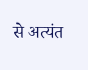से अत्यंत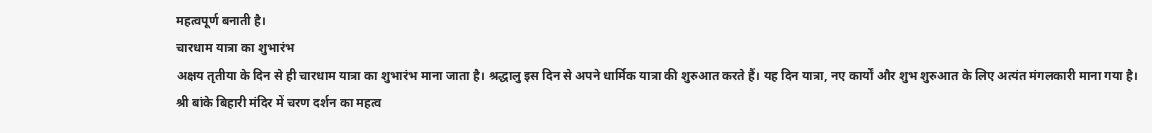महत्वपूर्ण बनाती है।
चारधाम यात्रा का शुभारंभ
अक्षय तृतीया के दिन से ही चारधाम यात्रा का शुभारंभ माना जाता है। श्रद्धालु इस दिन से अपने धार्मिक यात्रा की शुरुआत करते हैं। यह दिन यात्रा, नए कार्यों और शुभ शुरुआत के लिए अत्यंत मंगलकारी माना गया है।
श्री बांके बिहारी मंदिर में चरण दर्शन का महत्व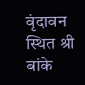वृंदावन स्थित श्री बांके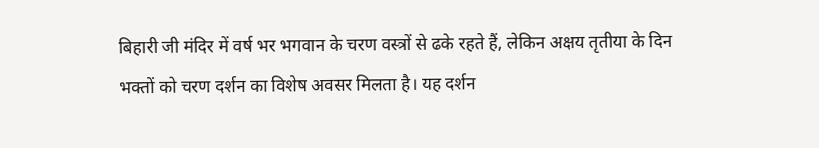बिहारी जी मंदिर में वर्ष भर भगवान के चरण वस्त्रों से ढके रहते हैं, लेकिन अक्षय तृतीया के दिन भक्तों को चरण दर्शन का विशेष अवसर मिलता है। यह दर्शन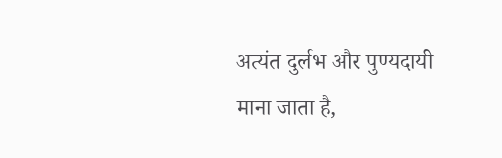अत्यंत दुर्लभ और पुण्यदायी माना जाता है,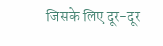जिसके लिए दूर-दूर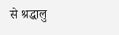से श्रद्धालु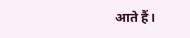आते हैं।